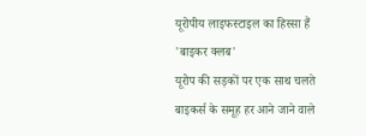यूरोपीय लाइफस्टाइल का हिस्सा हैं 'बाइकर क्लब'
यूरोप की सड़कों पर एक साथ चलते बाइकर्स के समूह हर आने जाने वाले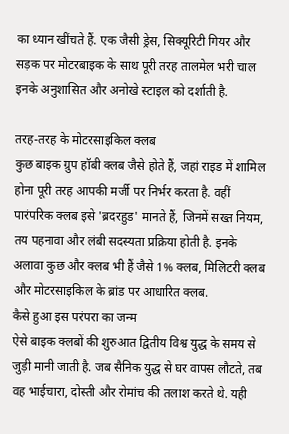का ध्यान खींचते हैं. एक जैसी ड्रेस, सिक्यूरिटी गियर और सड़क पर मोटरबाइक के साथ पूरी तरह तालमेल भरी चाल इनके अनुशासित और अनोखे स्टाइल को दर्शाती है.

तरह-तरह के मोटरसाइकिल क्लब
कुछ बाइक ग्रुप हॉबी क्लब जैसे होते हैं, जहां राइड में शामिल होना पूरी तरह आपकी मर्जी पर निर्भर करता है. वहीं पारंपरिक क्लब इसे 'ब्रदरहुड' मानते हैं, जिनमें सख्त नियम, तय पहनावा और लंबी सदस्यता प्रक्रिया होती है. इनके अलावा कुछ और क्लब भी हैं जैसे 1% क्लब, मिलिटरी क्लब और मोटरसाइकिल के ब्रांड पर आधारित क्लब.
कैसे हुआ इस परंपरा का जन्म
ऐसे बाइक क्लबों की शुरुआत द्वितीय विश्व युद्ध के समय से जुड़ी मानी जाती है. जब सैनिक युद्ध से घर वापस लौटते, तब वह भाईचारा, दोस्ती और रोमांच की तलाश करते थे. यही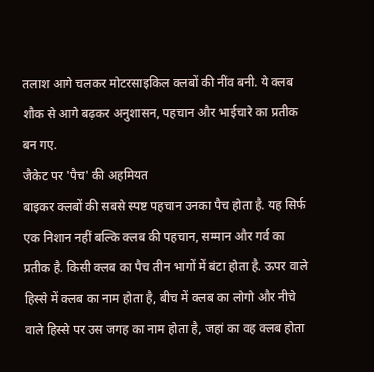तलाश आगे चलकर मोटरसाइकिल क्लबों की नींव बनी. ये क्लब शौक से आगे बढ़कर अनुशासन, पहचान और भाईचारे का प्रतीक बन गए.
जैकेट पर 'पैच' की अहमियत
बाइकर क्लबों की सबसे स्पष्ट पहचान उनका पैच होता है. यह सिर्फ एक निशान नहीं बल्कि क्लब की पहचान, सम्मान और गर्व का प्रतीक है. किसी क्लब का पैच तीन भागों में बंटा होता है. ऊपर वाले हिस्से में क्लब का नाम होता है, बीच में क्लब का लोगो और नीचे वाले हिस्से पर उस जगह का नाम होता है, जहां का वह क्लब होता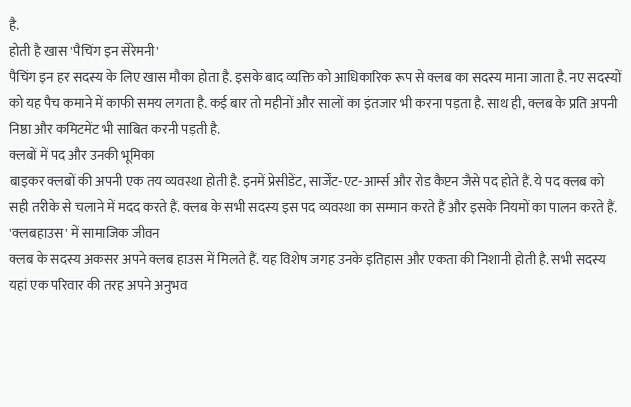है.
होती है खास 'पैचिंग इन सेरेमनी'
पैचिंग इन हर सदस्य के लिए खास मौका होता है. इसके बाद व्यक्ति को आधिकारिक रूप से क्लब का सदस्य माना जाता है. नए सदस्यों को यह पैच कमाने में काफी समय लगता है. कई बार तो महीनों और सालों का इंतजार भी करना पड़ता है. साथ ही, क्लब के प्रति अपनी निष्ठा और कमिटमेंट भी साबित करनी पड़ती है.
क्लबों में पद और उनकी भूमिका
बाइकर क्लबों की अपनी एक तय व्यवस्था होती है. इनमें प्रेसीडेंट, सार्जेंट‑एट‑आर्म्स और रोड कैप्टन जैसे पद होते हैं. ये पद क्लब को सही तरीके से चलाने में मदद करते हैं. क्लब के सभी सदस्य इस पद व्यवस्था का सम्मान करते हैं और इसके नियमों का पालन करते हैं.
'क्लबहाउस' में सामाजिक जीवन
क्लब के सदस्य अकसर अपने क्लब हाउस में मिलते हैं. यह विशेष जगह उनके इतिहास और एकता की निशानी होती है. सभी सदस्य यहां एक परिवार की तरह अपने अनुभव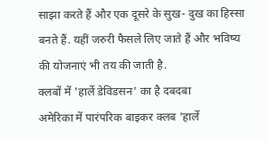साझा करते हैं और एक दूसरे के सुख- दुख का हिस्सा बनते हैं. यहीं जरुरी फैसले लिए जाते हैं और भविष्य की योजनाएं भी तय की जाती है.
क्लबों में 'हार्ले डेविडसन' का है दबदबा
अमेरिका में पारंपरिक बाइकर क्लब 'हार्ले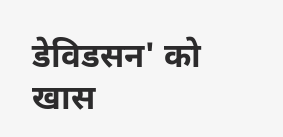डेविडसन' को खास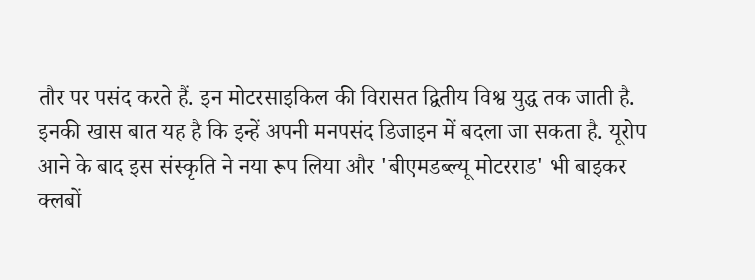तौर पर पसंद करते हैं. इन मोटरसाइकिल की विरासत द्वितीय विश्व युद्ध तक जाती है. इनकी खास बात यह है कि इन्हें अपनी मनपसंद डिजाइन में बदला जा सकता है. यूरोप आने के बाद इस संस्कृति ने नया रूप लिया और 'बीएमडब्ल्यू मोटरराड' भी बाइकर क्लबों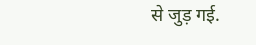से जुड़ गई.